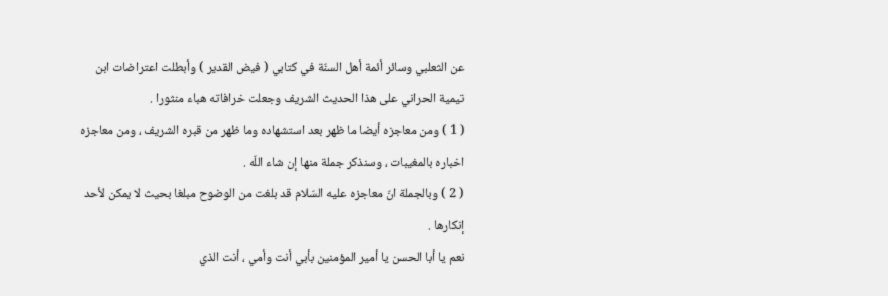عن الثعلبي وسائر أئمة أهل السنّة في كتابي ( فيض القدير ) وأبطلت اعتراضات ابن تيمية الحراني على هذا الحديث الشريف وجعلت خرافاته هباء منثورا .
( 1 ) ومن معاجزه أيضا ما ظهر بعد استشهاده وما ظهر من قبره الشريف ، ومن معاجزه اخباره بالمغيبات ، وسنذكر جملة منها إن شاء اللّه .
( 2 ) وبالجملة انّ معاجزه عليه السّلام قد بلغت من الوضوح مبلغا بحيث لا يمكن لأحد إنكارها .
نعم يا أبا الحسن يا أمير المؤمنين بأبي أنت وأمي ، أنت الذي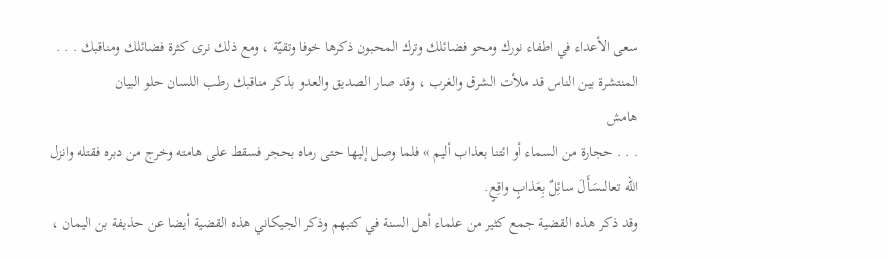سعى الأعداء في اطفاء نورك ومحو فضائلك وترك المحبون ذكرها خوفا وتقيّة ، ومع ذلك نرى كثرة فضائلك ومناقبك . . .
المنتشرة بين الناس قد ملأت الشرق والغرب ، وقد صار الصديق والعدو بذكر مناقبك رطب اللسان حلو البيان
هامش
. . . حجارة من السماء أو ائتنا بعذاب أليم » فلما وصل إليها حتى رماه بحجر فسقط على هامته وخرج من دبره فقتله وانزل اللّه تعالىسَأَلَ سائِلٌ بِعَذابٍ واقِعٍ.
وقد ذكر هذه القضية جمع كثير من علماء أهل السنة في كتبهم وذكر الجيكاني هذه القضية أيضا عن حذيفة بن اليمان ،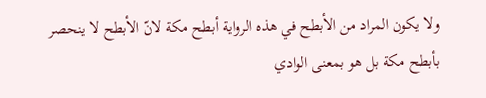ولا يكون المراد من الأبطح في هذه الرواية أبطح مكة لانّ الأبطح لا ينحصر بأبطح مكة بل هو بمعنى الوادي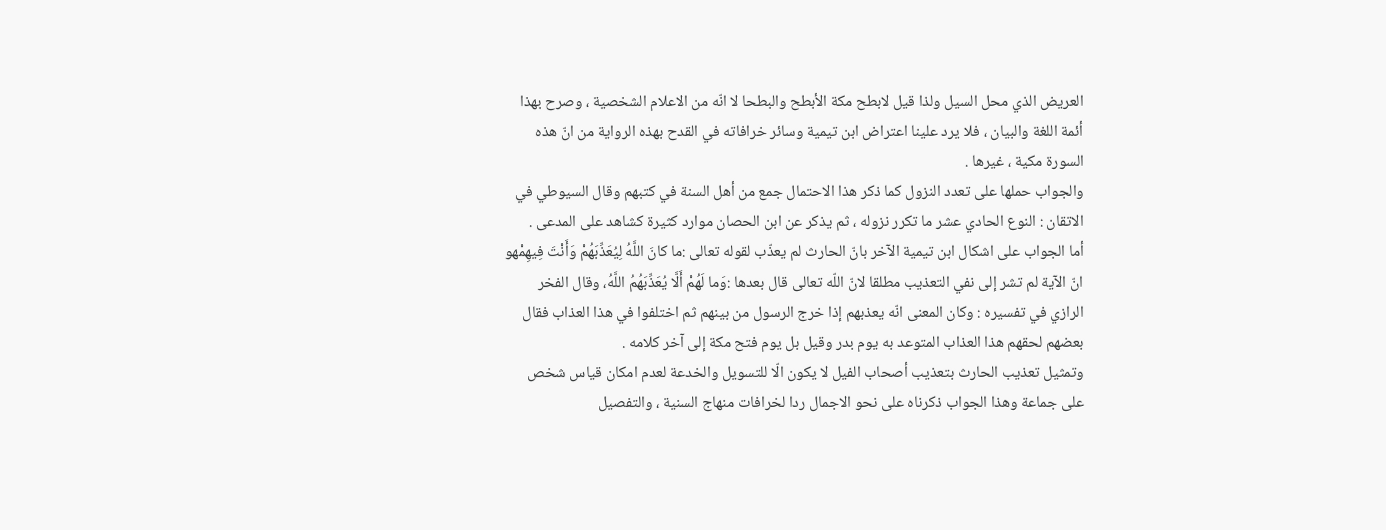العريض الذي محل السيل ولذا قيل لابطح مكة الأبطح والبطحا لا انّه من الاعلام الشخصية ، وصرح بهذا أئمة اللغة والبيان ، فلا يرد علينا اعتراض ابن تيمية وسائر خرافاته في القدح بهذه الرواية من انّ هذه السورة مكية ، غيرها .
والجواب حملها على تعدد النزول كما ذكر هذا الاحتمال جمع من أهل السنة في كتبهم وقال السيوطي في الاتقان : النوع الحادي عشر ما تكرر نزوله ، ثم يذكر عن ابن الحصان موارد كثيرة كشاهد على المدعى .
أما الجواب على اشكال ابن تيمية الآخر بانّ الحارث لم يعذّب لقوله تعالى :ما كانَ اللَّهُ لِيُعَذِّبَهُمْ وَأَنْتَ فِيهِمْهو انّ الآية لم تشر إلى نفي التعذيب مطلقا لانّ اللّه تعالى قال بعدها :وَما لَهُمْ أَلَّا يُعَذِّبَهُمُ اللَّهُ، وقال الفخر الرازي في تفسيره : وكان المعنى انّه يعذبهم إذا خرج الرسول من بينهم ثم اختلفوا في هذا العذاب فقال بعضهم لحقهم هذا العذاب المتوعد به يوم بدر وقيل بل يوم فتح مكة إلى آخر كلامه .
وتمثيل تعذيب الحارث بتعذيب أصحاب الفيل لا يكون الّا للتسويل والخدعة لعدم امكان قياس شخص على جماعة وهذا الجواب ذكرناه على نحو الاجمال ردا لخرافات منهاج السنية ، والتفصيل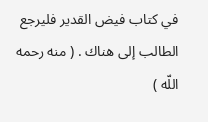في كتاب فيض القدير فليرجع الطالب إلى هناك . ( منه رحمه اللّه )